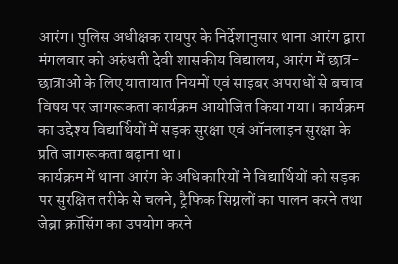आरंग। पुलिस अधीक्षक रायपुर के निर्देशानुसार थाना आरंग द्वारा मंगलवार को अरुंधती देवी शासकीय विद्यालय, आरंग में छात्र-छात्राओं के लिए यातायात नियमों एवं साइबर अपराधों से बचाव विषय पर जागरूकता कार्यक्रम आयोजित किया गया। कार्यक्रम का उद्देश्य विद्यार्थियों में सड़क सुरक्षा एवं ऑनलाइन सुरक्षा के प्रति जागरूकता बढ़ाना था।
कार्यक्रम में थाना आरंग के अधिकारियों ने विद्यार्थियों को सड़क पर सुरक्षित तरीके से चलने, ट्रैफिक सिग्नलों का पालन करने तथा जेब्रा क्रॉसिंग का उपयोग करने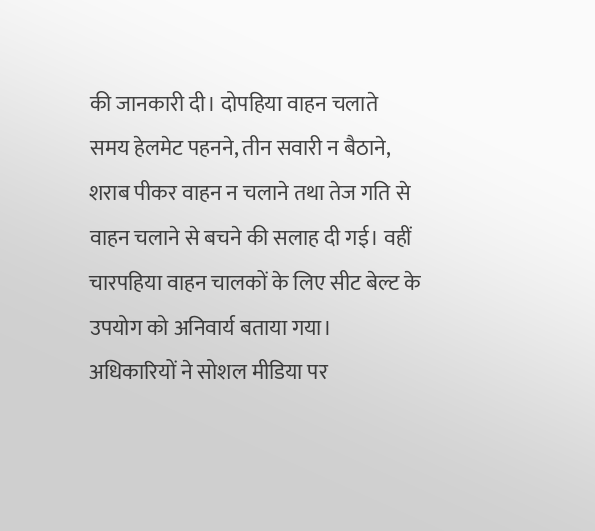की जानकारी दी। दोपहिया वाहन चलाते समय हेलमेट पहनने, तीन सवारी न बैठाने, शराब पीकर वाहन न चलाने तथा तेज गति से वाहन चलाने से बचने की सलाह दी गई। वहीं चारपहिया वाहन चालकों के लिए सीट बेल्ट के उपयोग को अनिवार्य बताया गया।
अधिकारियों ने सोशल मीडिया पर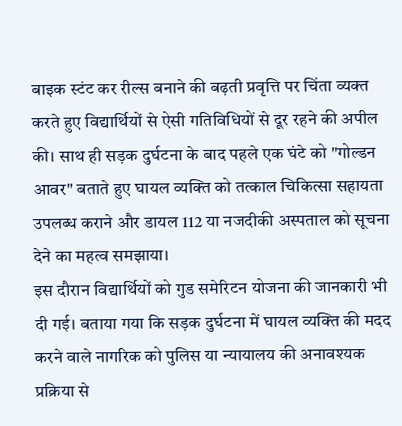बाइक स्टंट कर रील्स बनाने की बढ़ती प्रवृत्ति पर चिंता व्यक्त करते हुए विद्यार्थियों से ऐसी गतिविधियों से दूर रहने की अपील की। साथ ही सड़क दुर्घटना के बाद पहले एक घंटे को "गोल्डन आवर" बताते हुए घायल व्यक्ति को तत्काल चिकित्सा सहायता उपलब्ध कराने और डायल 112 या नजदीकी अस्पताल को सूचना देने का महत्व समझाया।
इस दौरान विद्यार्थियों को गुड समेरिटन योजना की जानकारी भी दी गई। बताया गया कि सड़क दुर्घटना में घायल व्यक्ति की मदद करने वाले नागरिक को पुलिस या न्यायालय की अनावश्यक प्रक्रिया से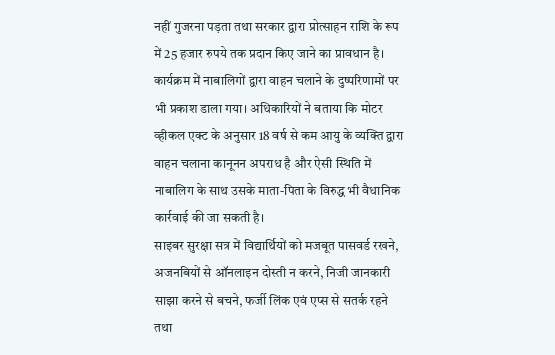नहीं गुजरना पड़ता तथा सरकार द्वारा प्रोत्साहन राशि के रूप में 25 हजार रुपये तक प्रदान किए जाने का प्रावधान है।
कार्यक्रम में नाबालिगों द्वारा वाहन चलाने के दुष्परिणामों पर भी प्रकाश डाला गया। अधिकारियों ने बताया कि मोटर व्हीकल एक्ट के अनुसार 18 वर्ष से कम आयु के व्यक्ति द्वारा वाहन चलाना कानूनन अपराध है और ऐसी स्थिति में नाबालिग के साथ उसके माता-पिता के विरुद्ध भी वैधानिक कार्रवाई की जा सकती है।
साइबर सुरक्षा सत्र में विद्यार्थियों को मजबूत पासवर्ड रखने, अजनबियों से ऑनलाइन दोस्ती न करने, निजी जानकारी साझा करने से बचने, फर्जी लिंक एवं एप्स से सतर्क रहने तथा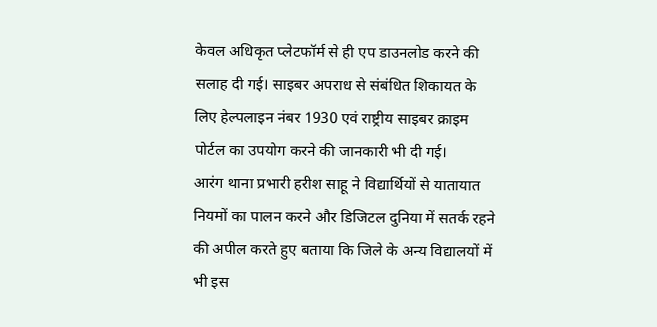केवल अधिकृत प्लेटफॉर्म से ही एप डाउनलोड करने की सलाह दी गई। साइबर अपराध से संबंधित शिकायत के लिए हेल्पलाइन नंबर 1930 एवं राष्ट्रीय साइबर क्राइम पोर्टल का उपयोग करने की जानकारी भी दी गई।
आरंग थाना प्रभारी हरीश साहू ने विद्यार्थियों से यातायात नियमों का पालन करने और डिजिटल दुनिया में सतर्क रहने की अपील करते हुए बताया कि जिले के अन्य विद्यालयों में भी इस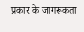प्रकार के जागरूकता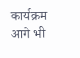कार्यक्रम आगे भी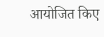आयोजित किए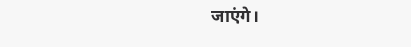जाएंगे।